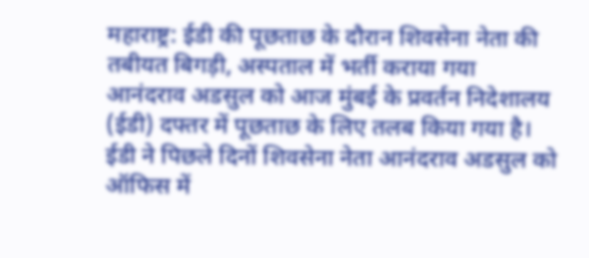महाराष्ट्र: ईडी की पूछताछ के दौरान शिवसेना नेता की तबीयत बिगड़ी, अस्पताल में भर्ती कराया गया
आनंदराव अडसुल को आज मुंबई के प्रवर्तन निदेशालय (ईडी) दफ्तर में पूछताछ के लिए तलब किया गया है। ईडी ने पिछले दिनों शिवसेना नेता आनंदराव अडसुल को ऑफिस में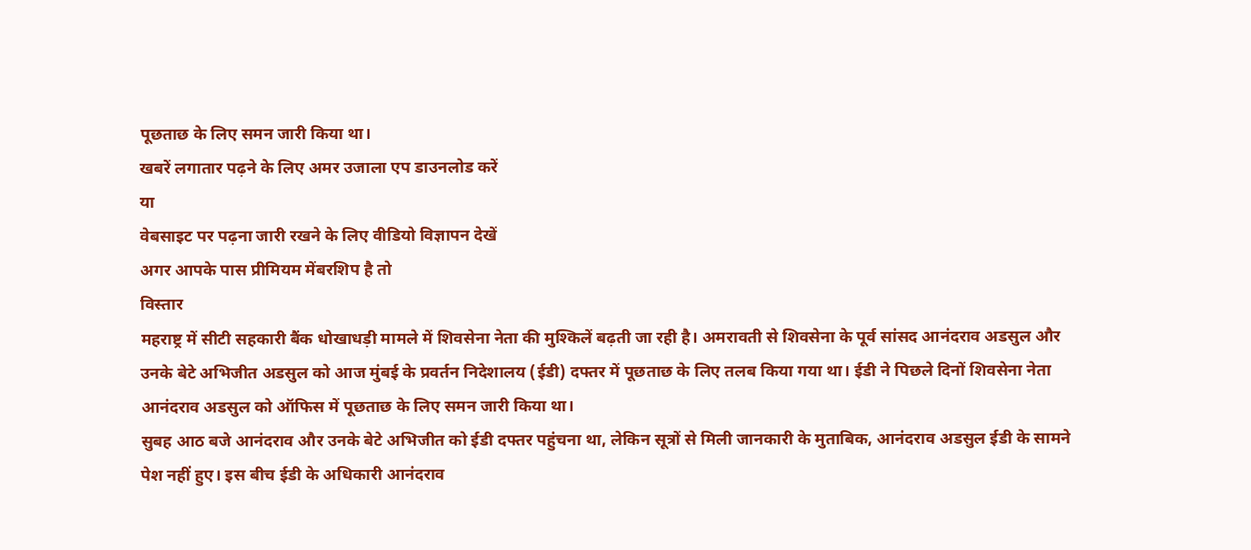पूछताछ के लिए समन जारी किया था।
खबरें लगातार पढ़ने के लिए अमर उजाला एप डाउनलोड करें
या
वेबसाइट पर पढ़ना जारी रखने के लिए वीडियो विज्ञापन देखें
अगर आपके पास प्रीमियम मेंबरशिप है तो
विस्तार
महराष्ट्र में सीटी सहकारी बैंक धोखाधड़ी मामले में शिवसेना नेता की मुश्किलें बढ़ती जा रही है। अमरावती से शिवसेना के पूर्व सांसद आनंदराव अडसुल और उनके बेटे अभिजीत अडसुल को आज मुंबई के प्रवर्तन निदेशालय (ईडी) दफ्तर में पूछताछ के लिए तलब किया गया था। ईडी ने पिछले दिनों शिवसेना नेता आनंदराव अडसुल को ऑफिस में पूछताछ के लिए समन जारी किया था।
सुबह आठ बजे आनंदराव और उनके बेटे अभिजीत को ईडी दफ्तर पहुंचना था, लेकिन सूत्रों से मिली जानकारी के मुताबिक, आनंदराव अडसुल ईडी के सामने पेश नहीं हुए। इस बीच ईडी के अधिकारी आनंदराव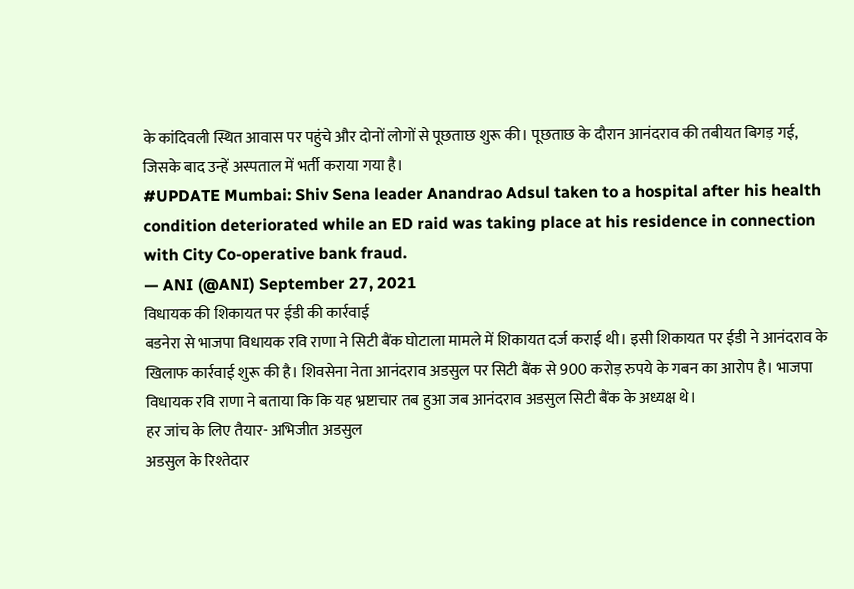के कांदिवली स्थित आवास पर पहुंचे और दोनों लोगों से पूछताछ शुरू की। पूछताछ के दौरान आनंदराव की तबीयत बिगड़ गई, जिसके बाद उन्हें अस्पताल में भर्ती कराया गया है।
#UPDATE Mumbai: Shiv Sena leader Anandrao Adsul taken to a hospital after his health condition deteriorated while an ED raid was taking place at his residence in connection with City Co-operative bank fraud.
— ANI (@ANI) September 27, 2021
विधायक की शिकायत पर ईडी की कार्रवाई
बडनेरा से भाजपा विधायक रवि राणा ने सिटी बैंक घोटाला मामले में शिकायत दर्ज कराई थी। इसी शिकायत पर ईडी ने आनंदराव के खिलाफ कार्रवाई शुरू की है। शिवसेना नेता आनंदराव अडसुल पर सिटी बैंक से 900 करोड़ रुपये के गबन का आरोप है। भाजपा विधायक रवि राणा ने बताया कि कि यह भ्रष्टाचार तब हुआ जब आनंदराव अडसुल सिटी बैंक के अध्यक्ष थे।
हर जांच के लिए तैयार- अभिजीत अडसुल
अडसुल के रिश्तेदार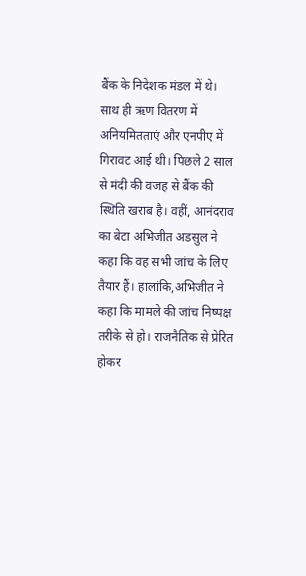बैंक के निदेशक मंडल में थे। साथ ही ऋण वितरण में अनियमितताएं और एनपीए में गिरावट आई थी। पिछले 2 साल से मंदी की वजह से बैंक की स्थिति खराब है। वहीं, आनंदराव का बेटा अभिजीत अडसुल ने कहा कि वह सभी जांच के लिए तैयार हैं। हालांकि,अभिजीत ने कहा कि मामले की जांच निष्पक्ष तरीके से हो। राजनैतिक से प्रेरित होकर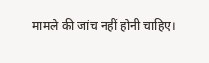मामले की जांच नहीं होनी चाहिए।